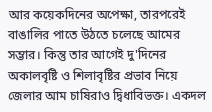আর কয়েকদিনের অপেক্ষা, তারপরেই বাঙালির পাতে উঠতে চলেছে আমের সম্ভার। কিন্তু তার আগেই দু'দিনের অকালবৃষ্টি ও শিলাবৃষ্টির প্রভাব নিয়ে জেলার আম চাষিরাও দ্বিধাবিভক্ত। একদল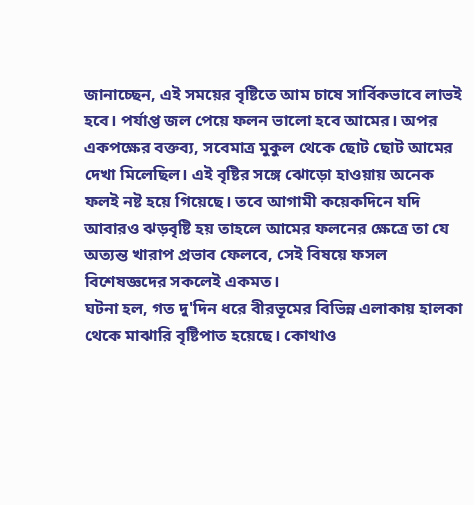জানাচ্ছেন, এই সময়ের বৃষ্টিতে আম চাষে সার্বিকভাবে লাভই হবে। পর্যাপ্ত জল পেয়ে ফলন ভালো হবে আমের। অপর একপক্ষের বক্তব্য, সবেমাত্র মুকুল থেকে ছোট ছোট আমের দেখা মিলেছিল। এই বৃষ্টির সঙ্গে ঝোড়ো হাওয়ায় অনেক ফলই নষ্ট হয়ে গিয়েছে। তবে আগামী কয়েকদিনে যদি আবারও ঝড়বৃষ্টি হয় তাহলে আমের ফলনের ক্ষেত্রে তা যে অত্যন্ত খারাপ প্রভাব ফেলবে, সেই বিষয়ে ফসল বিশেষজ্ঞদের সকলেই একমত।
ঘটনা হল, গত দু'দিন ধরে বীরভূমের বিভিন্ন এলাকায় হালকা থেকে মাঝারি বৃষ্টিপাত হয়েছে। কোথাও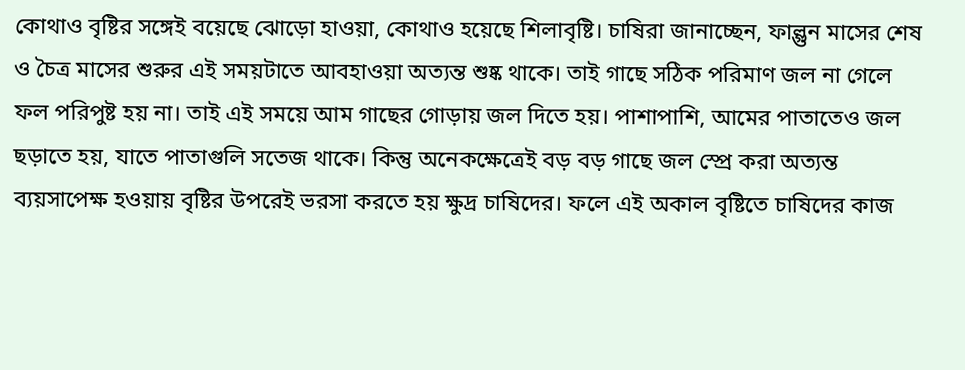কোথাও বৃষ্টির সঙ্গেই বয়েছে ঝোড়ো হাওয়া, কোথাও হয়েছে শিলাবৃষ্টি। চাষিরা জানাচ্ছেন, ফাল্গুন মাসের শেষ ও চৈত্র মাসের শুরুর এই সময়টাতে আবহাওয়া অত্যন্ত শুষ্ক থাকে। তাই গাছে সঠিক পরিমাণ জল না গেলে ফল পরিপুষ্ট হয় না। তাই এই সময়ে আম গাছের গোড়ায় জল দিতে হয়। পাশাপাশি, আমের পাতাতেও জল ছড়াতে হয়, যাতে পাতাগুলি সতেজ থাকে। কিন্তু অনেকক্ষেত্রেই বড় বড় গাছে জল স্প্রে করা অত্যন্ত ব্যয়সাপেক্ষ হওয়ায় বৃষ্টির উপরেই ভরসা করতে হয় ক্ষুদ্র চাষিদের। ফলে এই অকাল বৃষ্টিতে চাষিদের কাজ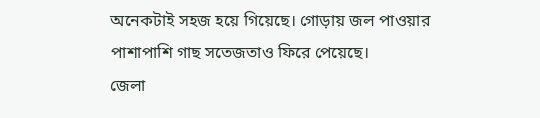অনেকটাই সহজ হয়ে গিয়েছে। গোড়ায় জল পাওয়ার পাশাপাশি গাছ সতেজতাও ফিরে পেয়েছে।
জেলা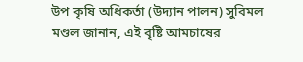উপ কৃষি অধিকর্তা (উদ্যান পালন) সুবিমল মণ্ডল জানান, এই বৃষ্টি আমচাষের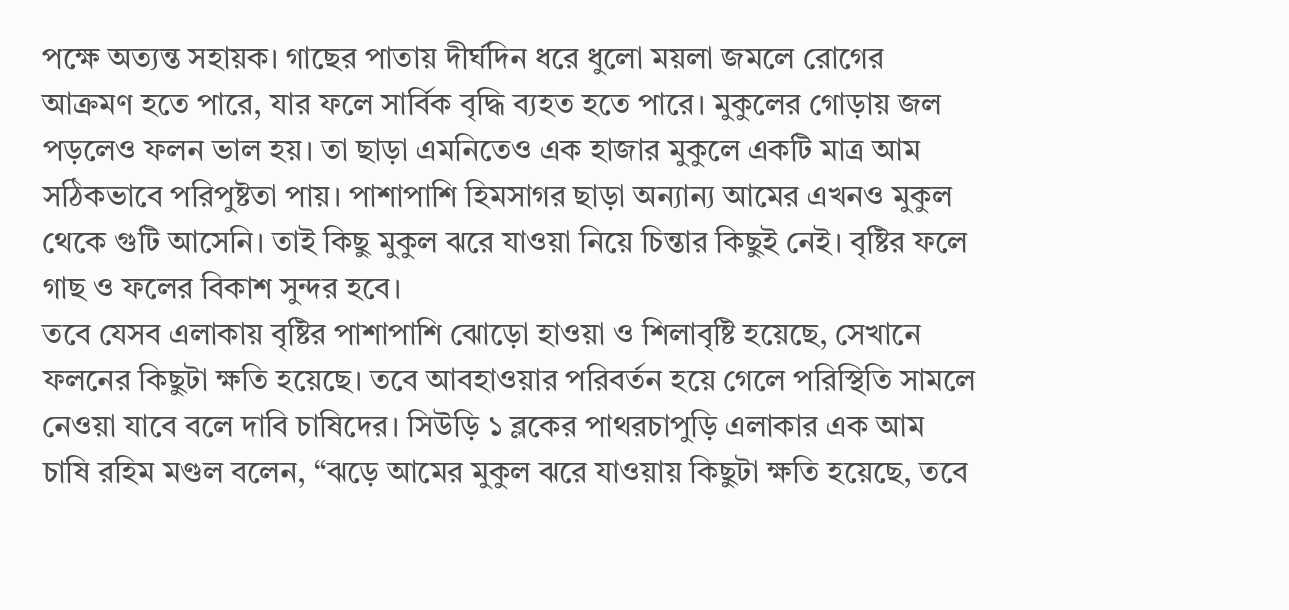পক্ষে অত্যন্ত সহায়ক। গাছের পাতায় দীর্ঘদিন ধরে ধুলো ময়লা জমলে রোগের আক্রমণ হতে পারে, যার ফলে সার্বিক বৃদ্ধি ব্যহত হতে পারে। মুকুলের গোড়ায় জল পড়লেও ফলন ভাল হয়। তা ছাড়া এমনিতেও এক হাজার মুকুলে একটি মাত্র আম সঠিকভাবে পরিপুষ্টতা পায়। পাশাপাশি হিমসাগর ছাড়া অন্যান্য আমের এখনও মুকুল থেকে গুটি আসেনি। তাই কিছু মুকুল ঝরে যাওয়া নিয়ে চিন্তার কিছুই নেই। বৃষ্টির ফলে গাছ ও ফলের বিকাশ সুন্দর হবে।
তবে যেসব এলাকায় বৃষ্টির পাশাপাশি ঝোড়ো হাওয়া ও শিলাবৃষ্টি হয়েছে, সেখানে ফলনের কিছুটা ক্ষতি হয়েছে। তবে আবহাওয়ার পরিবর্তন হয়ে গেলে পরিস্থিতি সামলে নেওয়া যাবে বলে দাবি চাষিদের। সিউড়ি ১ ব্লকের পাথরচাপুড়ি এলাকার এক আম চাষি রহিম মণ্ডল বলেন, “ঝড়ে আমের মুকুল ঝরে যাওয়ায় কিছুটা ক্ষতি হয়েছে, তবে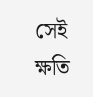সেই ক্ষতি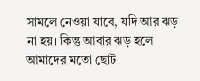সামলে নেওয়া যাবে, যদি আর ঝড় না হয়। কিন্তু আবার ঝড় হলে আমাদের মতো ছোট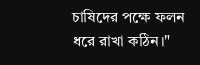চাষিদের পক্ষে ফলন ধরে রাখা কঠিন।"